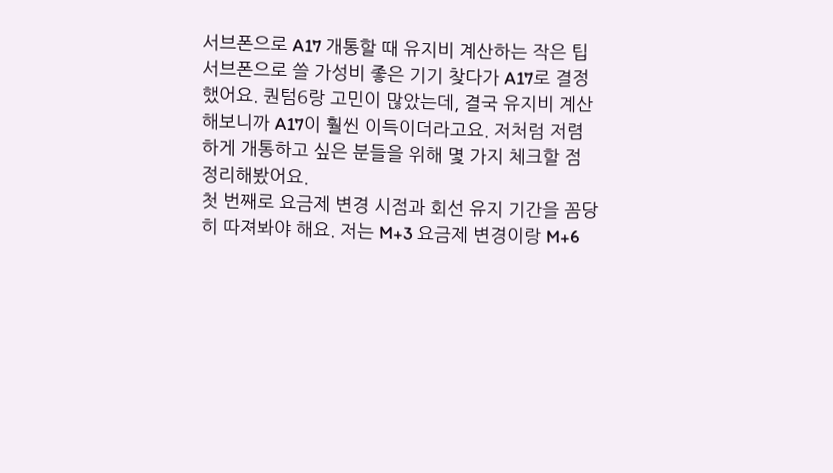서브폰으로 A17 개통할 때 유지비 계산하는 작은 팁
서브폰으로 쓸 가성비 좋은 기기 찾다가 A17로 결정했어요. 퀀텀6랑 고민이 많았는데, 결국 유지비 계산해보니까 A17이 훨씬 이득이더라고요. 저처럼 저렴하게 개통하고 싶은 분들을 위해 몇 가지 체크할 점 정리해봤어요.
첫 번째로 요금제 변경 시점과 회선 유지 기간을 꼼당히 따져봐야 해요. 저는 M+3 요금제 변경이랑 M+6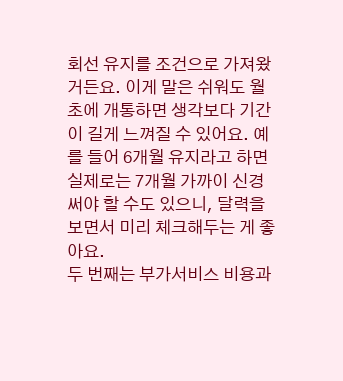회선 유지를 조건으로 가져왔거든요. 이게 말은 쉬워도 월초에 개통하면 생각보다 기간이 길게 느껴질 수 있어요. 예를 들어 6개월 유지라고 하면 실제로는 7개월 가까이 신경 써야 할 수도 있으니, 달력을 보면서 미리 체크해두는 게 좋아요.
두 번째는 부가서비스 비용과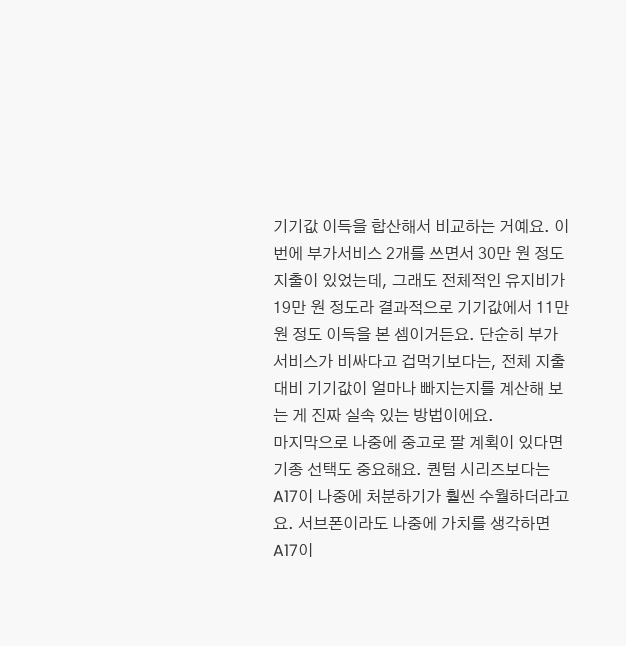기기값 이득을 합산해서 비교하는 거예요. 이번에 부가서비스 2개를 쓰면서 30만 원 정도 지출이 있었는데, 그래도 전체적인 유지비가 19만 원 정도라 결과적으로 기기값에서 11만 원 정도 이득을 본 셈이거든요. 단순히 부가서비스가 비싸다고 겁먹기보다는, 전체 지출 대비 기기값이 얼마나 빠지는지를 계산해 보는 게 진짜 실속 있는 방법이에요.
마지막으로 나중에 중고로 팔 계획이 있다면 기종 선택도 중요해요. 퀀텀 시리즈보다는 A17이 나중에 처분하기가 훨씬 수월하더라고요. 서브폰이라도 나중에 가치를 생각하면 A17이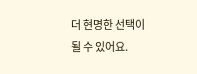더 현명한 선택이 될 수 있어요.